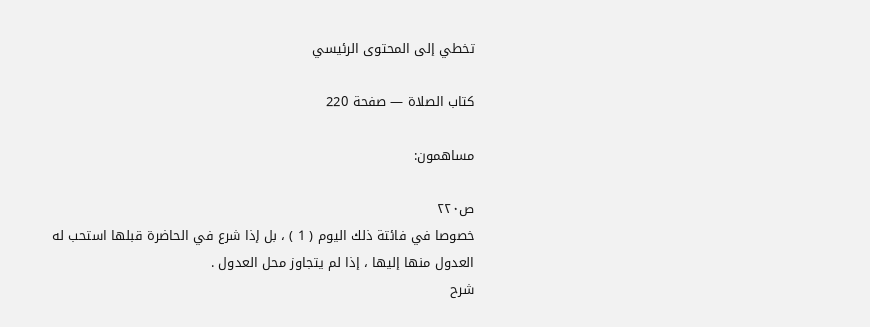تخطي إلى المحتوى الرئيسي

كتاب الصلاة — صفحة 220

مساهمون:

ص٢٢٠
خصوصا في فائتة ذلك اليوم ( 1 ) ، بل إذا شرع في الحاضرة قبلها استحب له العدول منها إليها ، إذا لم يتجاوز محل العدول .
شرح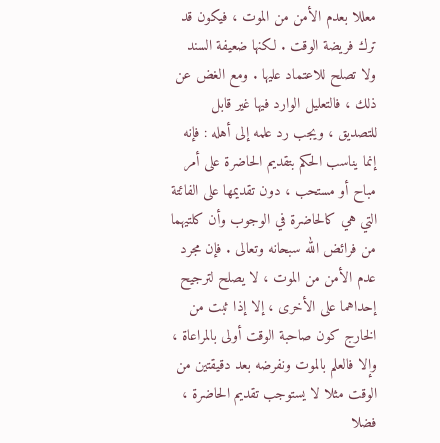معللا بعدم الأمن من الموت ، فيكون قد ترك فريضة الوقت . لكنها ضعيفة السند ولا تصلح للاعتماد عليها . ومع الغض عن ذلك ، فالتعليل الوارد فيها غير قابل للتصديق ، ويجب رد علمه إلى أهله : فإنه إنما يناسب الحكم بتقديم الحاضرة على أمر مباح أو مستحب ، دون تقديمها على الفائتة التي هي كالحاضرة في الوجوب وأن كلتيهما من فرائض الله سبحانه وتعالى . فإن مجرد عدم الأمن من الموت ، لا يصلح لترجيح إحداهما على الأخرى ، إلا إذا ثبت من الخارج كون صاحبة الوقت أولى بالمراعاة ، وإلا فالعلم بالموت ونفرضه بعد دقيقتين من الوقت مثلا لا يستوجب تقديم الحاضرة ، فضلا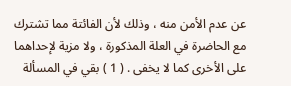عن عدم الأمن منه ، وذلك لأن الفائتة مما تشترك مع الحاضرة في العلة المذكورة ، ولا مزية لإحداهما على الأخرى كما لا يخفى . ( 1 ) بقي في المسألة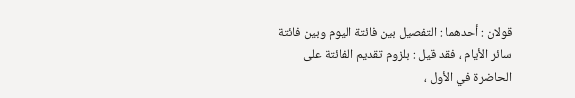قولان : أحدهما : التفصيل بين فائتة اليوم وبين فائتة سائر الأيام ، فقد قيل : بلزوم تقديم الفائتة على الحاضرة في الأول ،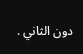دون الثاني .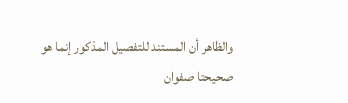والظاهر أن المستند للتفصيل المذكور إنما هو صحيحتا صفوان